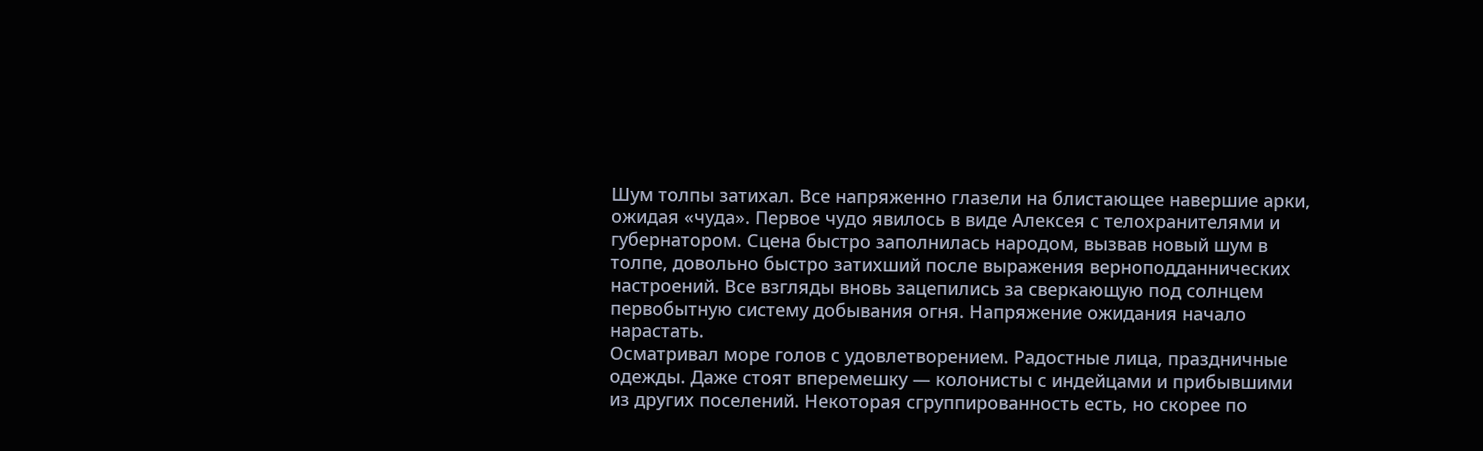Шум толпы затихал. Все напряженно глазели на блистающее навершие арки, ожидая «чуда». Первое чудо явилось в виде Алексея с телохранителями и губернатором. Сцена быстро заполнилась народом, вызвав новый шум в толпе, довольно быстро затихший после выражения верноподданнических настроений. Все взгляды вновь зацепились за сверкающую под солнцем первобытную систему добывания огня. Напряжение ожидания начало нарастать.
Осматривал море голов с удовлетворением. Радостные лица, праздничные одежды. Даже стоят вперемешку — колонисты с индейцами и прибывшими из других поселений. Некоторая сгруппированность есть, но скорее по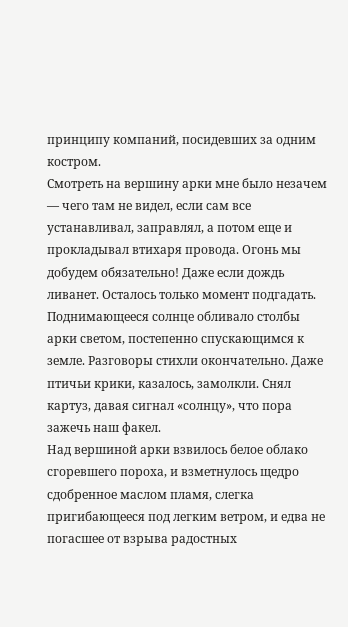принципу компаний, посидевших за одним костром.
Смотреть на вершину арки мне было незачем — чего там не видел, если сам все устанавливал, заправлял, а потом еще и прокладывал втихаря провода. Огонь мы добудем обязательно! Даже если дождь ливанет. Осталось только момент подгадать.
Поднимающееся солнце обливало столбы арки светом, постепенно спускающимся к земле. Разговоры стихли окончательно. Даже птичьи крики, казалось, замолкли. Снял картуз, давая сигнал «солнцу», что пора зажечь наш факел.
Над вершиной арки взвилось белое облако сгоревшего пороха, и взметнулось щедро сдобренное маслом пламя, слегка пригибающееся под легким ветром, и едва не погасшее от взрыва радостных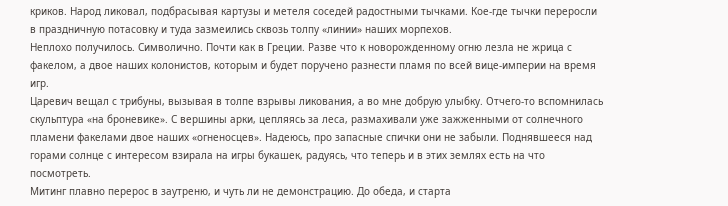криков. Народ ликовал, подбрасывая картузы и метеля соседей радостными тычками. Кое-где тычки переросли в праздничную потасовку и туда зазмеились сквозь толпу «линии» наших морпехов.
Неплохо получилось. Символично. Почти как в Греции. Разве что к новорожденному огню лезла не жрица с факелом, а двое наших колонистов, которым и будет поручено разнести пламя по всей вице-империи на время игр.
Царевич вещал с трибуны, вызывая в толпе взрывы ликования, а во мне добрую улыбку. Отчего-то вспомнилась скульптура «на броневике». С вершины арки, цепляясь за леса, размахивали уже зажженными от солнечного пламени факелами двое наших «огненосцев». Надеюсь, про запасные спички они не забыли. Поднявшееся над горами солнце с интересом взирала на игры букашек, радуясь, что теперь и в этих землях есть на что посмотреть.
Митинг плавно перерос в заутреню, и чуть ли не демонстрацию. До обеда, и старта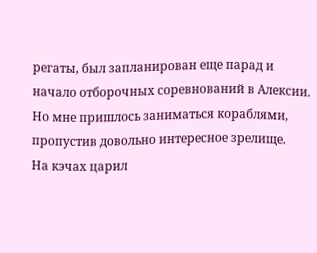регаты, был запланирован еще парад и начало отборочных соревнований в Алексии. Но мне пришлось заниматься кораблями, пропустив довольно интересное зрелище.
На кэчах царил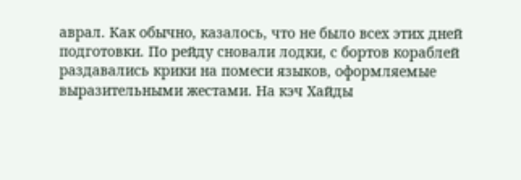аврал. Как обычно, казалось, что не было всех этих дней подготовки. По рейду сновали лодки, с бортов кораблей раздавались крики на помеси языков, оформляемые выразительными жестами. На кэч Хайды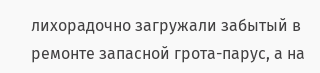лихорадочно загружали забытый в ремонте запасной грота-парус, а на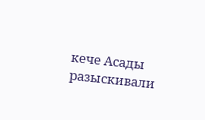кече Асады разыскивали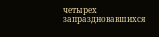четырех запраздновавшихся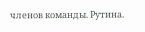членов команды. Рутина.